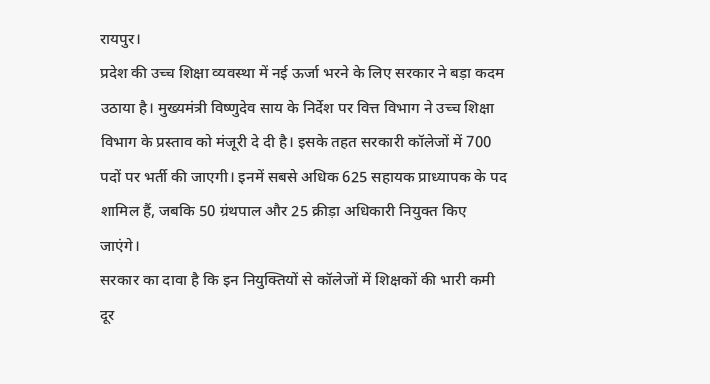रायपुर।
प्रदेश की उच्च शिक्षा व्यवस्था में नई ऊर्जा भरने के लिए सरकार ने बड़ा कदम उठाया है। मुख्यमंत्री विष्णुदेव साय के निर्देश पर वित्त विभाग ने उच्च शिक्षा विभाग के प्रस्ताव को मंजूरी दे दी है। इसके तहत सरकारी कॉलेजों में 700 पदों पर भर्ती की जाएगी। इनमें सबसे अधिक 625 सहायक प्राध्यापक के पद शामिल हैं, जबकि 50 ग्रंथपाल और 25 क्रीड़ा अधिकारी नियुक्त किए जाएंगे।
सरकार का दावा है कि इन नियुक्तियों से कॉलेजों में शिक्षकों की भारी कमी दूर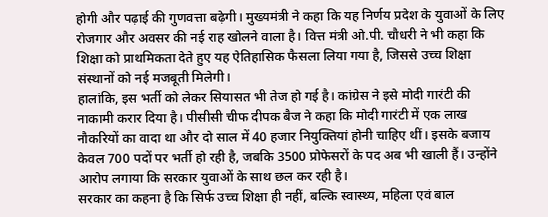होगी और पढ़ाई की गुणवत्ता बढ़ेगी। मुख्यमंत्री ने कहा कि यह निर्णय प्रदेश के युवाओं के लिए रोजगार और अवसर की नई राह खोलने वाला है। वित्त मंत्री ओ.पी. चौधरी ने भी कहा कि शिक्षा को प्राथमिकता देते हुए यह ऐतिहासिक फैसला लिया गया है, जिससे उच्च शिक्षा संस्थानों को नई मजबूती मिलेगी।
हालांकि, इस भर्ती को लेकर सियासत भी तेज हो गई है। कांग्रेस ने इसे मोदी गारंटी की नाकामी करार दिया है। पीसीसी चीफ दीपक बैज ने कहा कि मोदी गारंटी में एक लाख नौकरियों का वादा था और दो साल में 40 हजार नियुक्तियां होनी चाहिए थीं। इसके बजाय केवल 700 पदों पर भर्ती हो रही है, जबकि 3500 प्रोफेसरों के पद अब भी खाली हैं। उन्होंने आरोप लगाया कि सरकार युवाओं के साथ छल कर रही है।
सरकार का कहना है कि सिर्फ उच्च शिक्षा ही नहीं, बल्कि स्वास्थ्य, महिला एवं बाल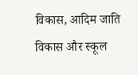विकास, आदिम जाति विकास और स्कूल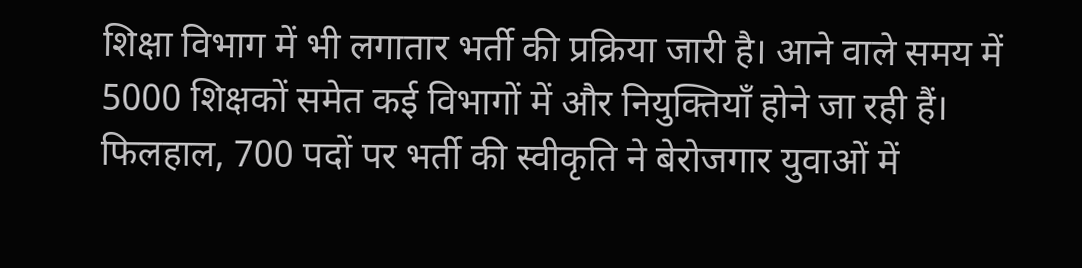शिक्षा विभाग में भी लगातार भर्ती की प्रक्रिया जारी है। आने वाले समय में 5000 शिक्षकों समेत कई विभागों में और नियुक्तियाँ होने जा रही हैं।
फिलहाल, 700 पदों पर भर्ती की स्वीकृति ने बेरोजगार युवाओं में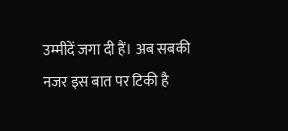उम्मीदें जगा दी हैं। अब सबकी नजर इस बात पर टिकी है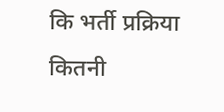कि भर्ती प्रक्रिया कितनी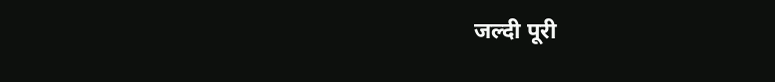जल्दी पूरी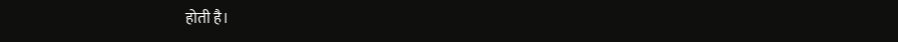होती है।